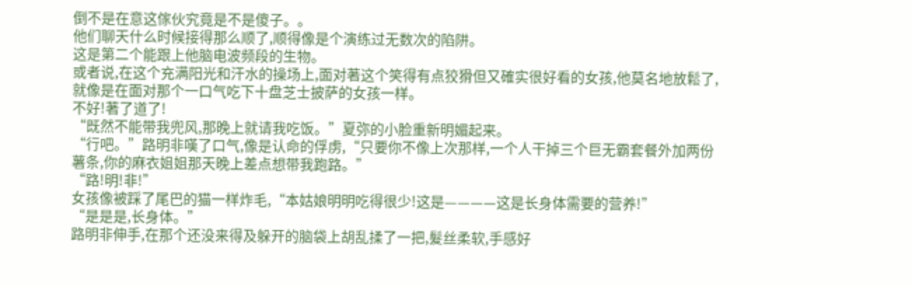倒不是在意这傢伙究竟是不是傻子。。
他们聊天什么时候接得那么顺了,顺得像是个演练过无数次的陷阱。
这是第二个能跟上他脑电波频段的生物。
或者说,在这个充满阳光和汗水的操场上,面对著这个笑得有点狡猾但又確实很好看的女孩,他莫名地放鬆了,就像是在面对那个一口气吃下十盘芝士披萨的女孩一样。
不好!著了道了!
“既然不能带我兜风,那晚上就请我吃饭。”夏弥的小脸重新明媚起来。
“行吧。”路明非嘆了口气,像是认命的俘虏,“只要你不像上次那样,一个人干掉三个巨无霸套餐外加两份薯条,你的麻衣姐姐那天晚上差点想带我跑路。”
“路!明!非!”
女孩像被踩了尾巴的猫一样炸毛,“本姑娘明明吃得很少!这是————这是长身体需要的营养!”
“是是是,长身体。”
路明非伸手,在那个还没来得及躲开的脑袋上胡乱揉了一把,髮丝柔软,手感好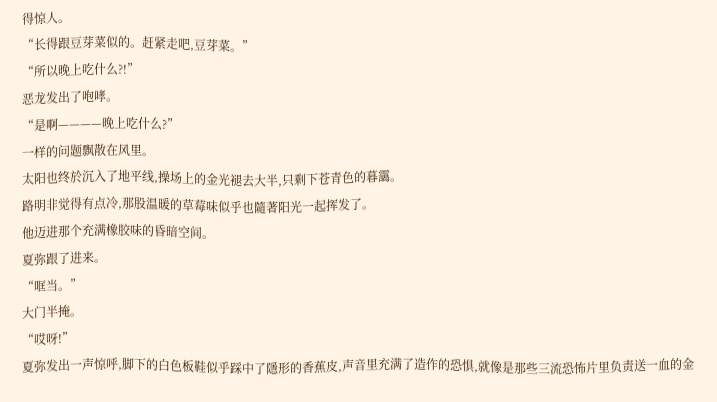得惊人。
“长得跟豆芽菜似的。赶紧走吧,豆芽菜。”
“所以晚上吃什么?!”
恶龙发出了咆哮。
“是啊————晚上吃什么?”
一样的问题飘散在风里。
太阳也终於沉入了地平线,操场上的金光褪去大半,只剩下苍青色的暮靄。
路明非觉得有点冷,那股温暖的草莓味似乎也隨著阳光一起挥发了。
他迈进那个充满橡胶味的昏暗空间。
夏弥跟了进来。
“哐当。”
大门半掩。
“哎呀!”
夏弥发出一声惊呼,脚下的白色板鞋似乎踩中了隱形的香蕉皮,声音里充满了造作的恐惧,就像是那些三流恐怖片里负责送一血的金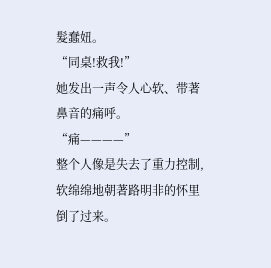髮蠢妞。
“同桌!救我!”
她发出一声令人心软、带著鼻音的痛呼。
“痛————”
整个人像是失去了重力控制,软绵绵地朝著路明非的怀里倒了过来。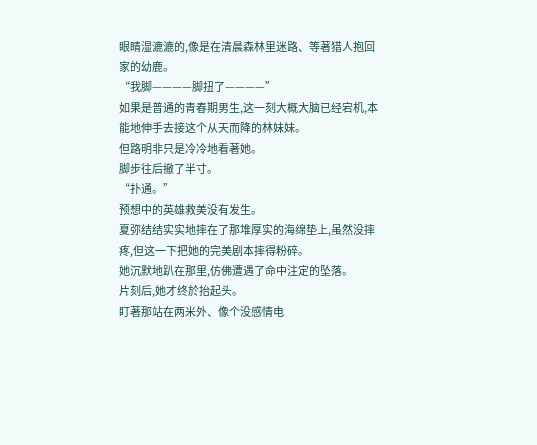眼睛湿漉漉的,像是在清晨森林里迷路、等著猎人抱回家的幼鹿。
“我脚————脚扭了————”
如果是普通的青春期男生,这一刻大概大脑已经宕机,本能地伸手去接这个从天而降的林妹妹。
但路明非只是冷冷地看著她。
脚步往后撤了半寸。
“扑通。”
预想中的英雄救美没有发生。
夏弥结结实实地摔在了那堆厚实的海绵垫上,虽然没摔疼,但这一下把她的完美剧本摔得粉碎。
她沉默地趴在那里,仿佛遭遇了命中注定的坠落。
片刻后,她才终於抬起头。
盯著那站在两米外、像个没感情电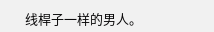线桿子一样的男人。